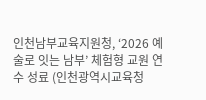인천남부교육지원청, ‘2026 예술로 잇는 남부’ 체험형 교원 연수 성료 (인천광역시교육청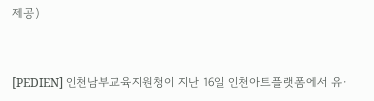제공)



[PEDIEN] 인천남부교육지원청이 지난 16일 인천아트플랫폼에서 유·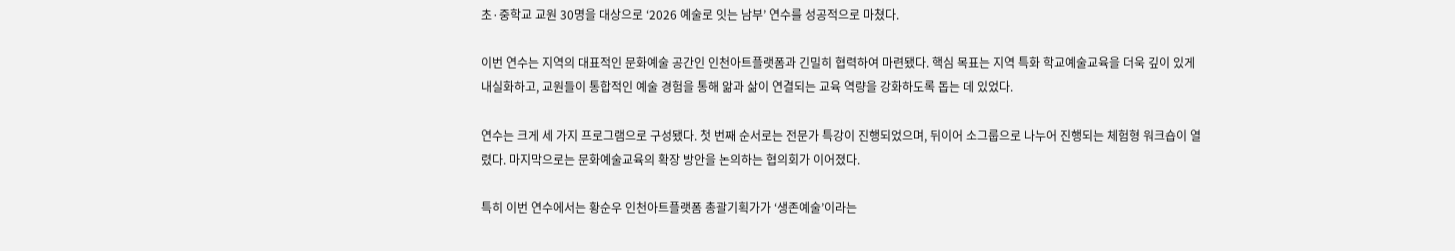초·중학교 교원 30명을 대상으로 ‘2026 예술로 잇는 남부’ 연수를 성공적으로 마쳤다.

이번 연수는 지역의 대표적인 문화예술 공간인 인천아트플랫폼과 긴밀히 협력하여 마련됐다. 핵심 목표는 지역 특화 학교예술교육을 더욱 깊이 있게 내실화하고, 교원들이 통합적인 예술 경험을 통해 앎과 삶이 연결되는 교육 역량을 강화하도록 돕는 데 있었다.

연수는 크게 세 가지 프로그램으로 구성됐다. 첫 번째 순서로는 전문가 특강이 진행되었으며, 뒤이어 소그룹으로 나누어 진행되는 체험형 워크숍이 열렸다. 마지막으로는 문화예술교육의 확장 방안을 논의하는 협의회가 이어졌다.

특히 이번 연수에서는 황순우 인천아트플랫폼 총괄기획가가 ‘생존예술’이라는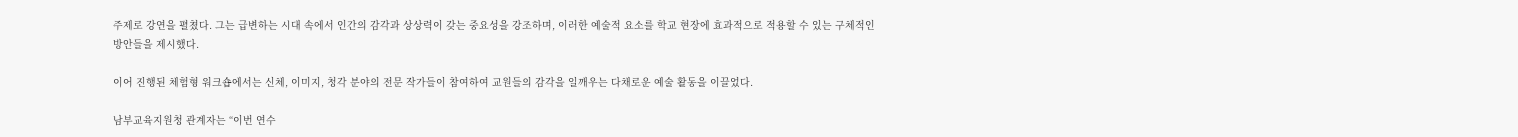주제로 강연을 펼쳤다. 그는 급변하는 시대 속에서 인간의 감각과 상상력이 갖는 중요성을 강조하며, 이러한 예술적 요소를 학교 현장에 효과적으로 적용할 수 있는 구체적인 방안들을 제시했다.

이어 진행된 체험형 워크숍에서는 신체, 이미지, 청각 분야의 전문 작가들이 참여하여 교원들의 감각을 일깨우는 다채로운 예술 활동을 이끌었다.

남부교육지원청 관계자는 “이번 연수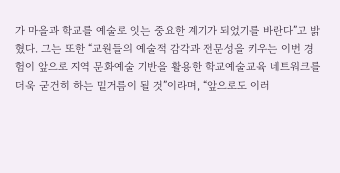가 마을과 학교를 예술로 잇는 중요한 계기가 되었기를 바란다”고 밝혔다. 그는 또한 “교원들의 예술적 감각과 전문성을 키우는 이번 경험이 앞으로 지역 문화예술 기반을 활용한 학교예술교육 네트워크를 더욱 굳건히 하는 밑거름이 될 것”이라며, “앞으로도 이러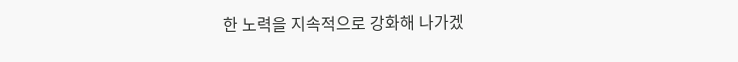한 노력을 지속적으로 강화해 나가겠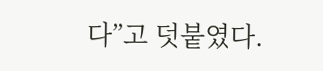다”고 덧붙였다.